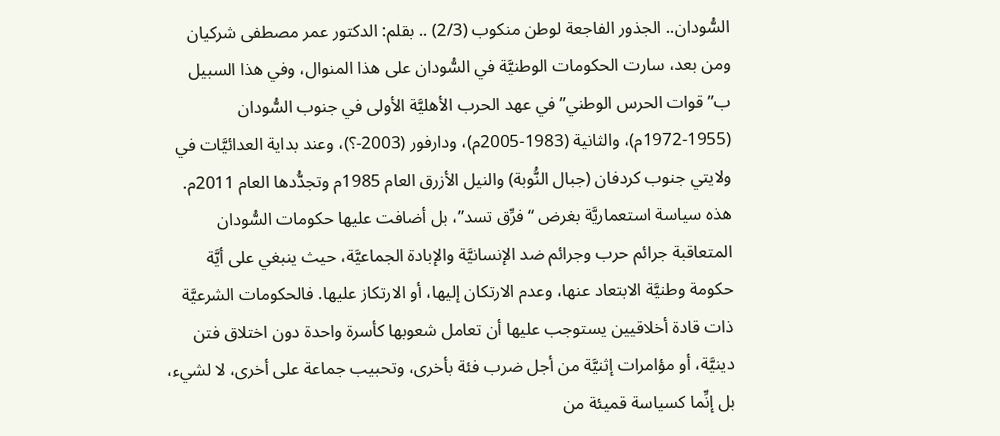السُّودان.. الجذور الفاجعة لوطن منكوب (2/3) .. بقلم: الدكتور عمر مصطفى شركيان
ومن بعد، سارت الحكومات الوطنيَّة في السُّودان على هذا المنوال، وفي هذا السبيل ب”قوات الحرس الوطني” في عهد الحرب الأهليَّة الأولى في جنوب السُّودان (1955-1972م)، والثانية (1983-2005م)، ودارفور (2003-؟)، وعند بداية العدائيَّات في ولايتي جنوب كردفان (جبال النُّوبة) والنيل الأزرق العام 1985م وتجدُّدها العام 2011م. هذه سياسة استعماريَّة بغرض “فرِّق تسد”، بل أضافت عليها حكومات السُّودان المتعاقبة جرائم حرب وجرائم ضد الإنسانيَّة والإبادة الجماعيَّة، حيث ينبغي على أيَّة حكومة وطنيَّة الابتعاد عنها، وعدم الارتكان إليها، أو الارتكاز عليها. فالحكومات الشرعيَّة ذات قادة أخلاقيين يستوجب عليها أن تعامل شعوبها كأسرة واحدة دون اختلاق فتن دينيَّة، أو مؤامرات إثنيَّة من أجل ضرب فئة بأخرى، وتحبيب جماعة على أخرى، لا لشيء، بل إنِّما كسياسة قميئة من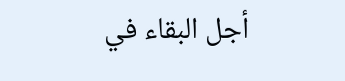أجل البقاء في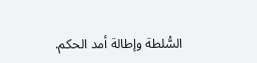السُّلطة وإطالة أمد الحكم.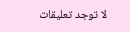لا توجد تعليقات